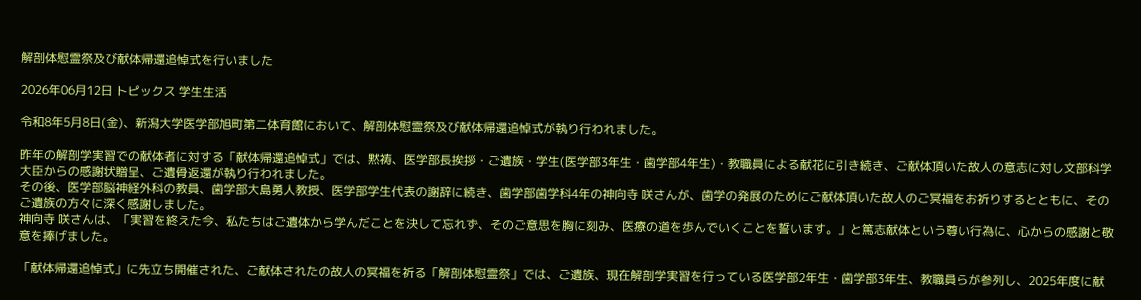解剖体慰霊祭及び献体帰還追悼式を行いました

2026年06月12日 トピックス 学生生活

令和8年5月8日(金)、新潟大学医学部旭町第二体育館において、解剖体慰霊祭及び献体帰還追悼式が執り行われました。

昨年の解剖学実習での献体者に対する「献体帰還追悼式」では、黙祷、医学部長挨拶・ご遺族・学生(医学部3年生・歯学部4年生)・教職員による献花に引き続き、ご献体頂いた故人の意志に対し文部科学大臣からの感謝状贈呈、ご遺骨返還が執り行われました。
その後、医学部脳神経外科の教員、歯学部大島勇人教授、医学部学生代表の謝辞に続き、歯学部歯学科4年の神向寺 咲さんが、歯学の発展のためにご献体頂いた故人のご冥福をお祈りするとともに、そのご遺族の方々に深く感謝しました。
神向寺 咲さんは、「実習を終えた今、私たちはご遺体から学んだことを決して忘れず、そのご意思を胸に刻み、医療の道を歩んでいくことを誓います。」と篤志献体という尊い行為に、心からの感謝と敬意を捧げました。

「献体帰還追悼式」に先立ち開催された、ご献体されたの故人の冥福を祈る「解剖体慰霊祭」では、ご遺族、現在解剖学実習を行っている医学部2年生・歯学部3年生、教職員らが参列し、2025年度に献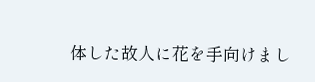体した故人に花を手向けまし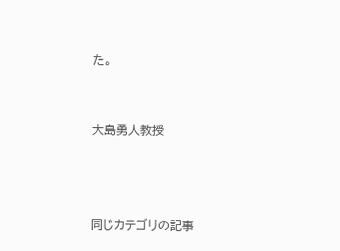た。


大島勇人教授



同じカテゴリの記事